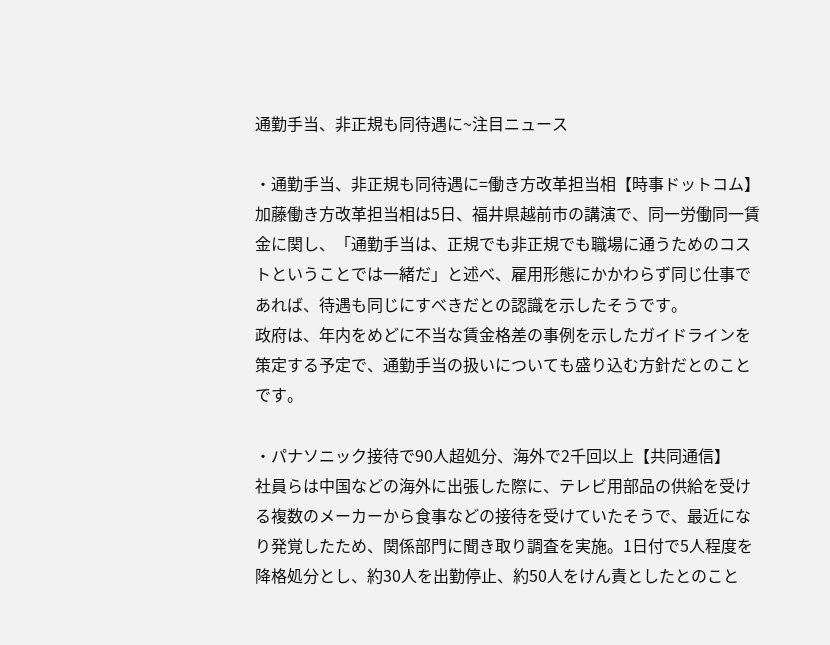通勤手当、非正規も同待遇に~注目ニュース

・通勤手当、非正規も同待遇に=働き方改革担当相【時事ドットコム】
加藤働き方改革担当相は5日、福井県越前市の講演で、同一労働同一賃金に関し、「通勤手当は、正規でも非正規でも職場に通うためのコストということでは一緒だ」と述べ、雇用形態にかかわらず同じ仕事であれば、待遇も同じにすべきだとの認識を示したそうです。
政府は、年内をめどに不当な賃金格差の事例を示したガイドラインを策定する予定で、通勤手当の扱いについても盛り込む方針だとのことです。

・パナソニック接待で90人超処分、海外で2千回以上【共同通信】
社員らは中国などの海外に出張した際に、テレビ用部品の供給を受ける複数のメーカーから食事などの接待を受けていたそうで、最近になり発覚したため、関係部門に聞き取り調査を実施。1日付で5人程度を降格処分とし、約30人を出勤停止、約50人をけん責としたとのこと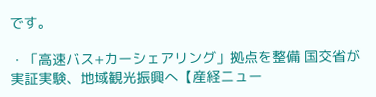です。

・「高速バス+カーシェアリング」拠点を整備 国交省が実証実験、地域観光振興へ【産経ニュー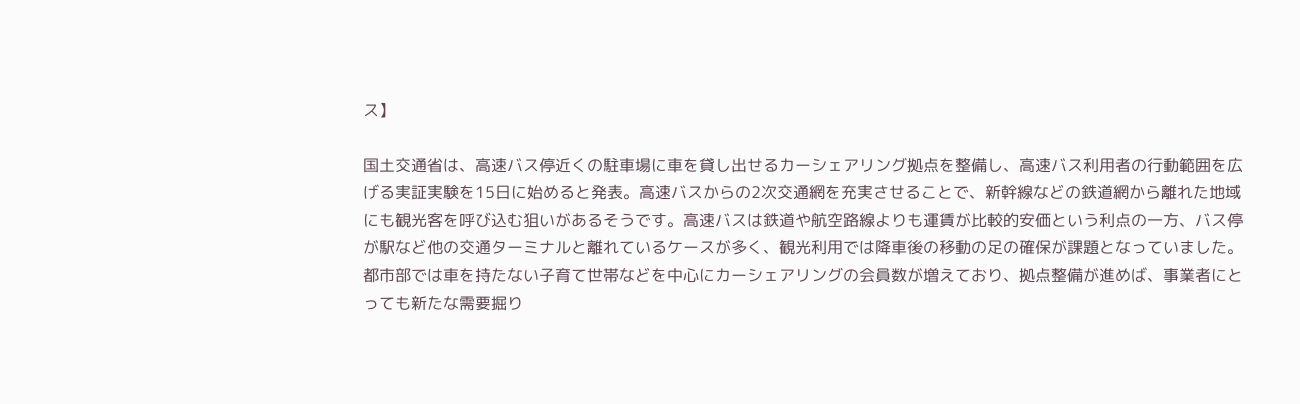ス】

国土交通省は、高速バス停近くの駐車場に車を貸し出せるカーシェアリング拠点を整備し、高速バス利用者の行動範囲を広げる実証実験を15日に始めると発表。高速バスからの2次交通網を充実させることで、新幹線などの鉄道網から離れた地域にも観光客を呼び込む狙いがあるそうです。高速バスは鉄道や航空路線よりも運賃が比較的安価という利点の一方、バス停が駅など他の交通ターミナルと離れているケースが多く、観光利用では降車後の移動の足の確保が課題となっていました。都市部では車を持たない子育て世帯などを中心にカーシェアリングの会員数が増えており、拠点整備が進めば、事業者にとっても新たな需要掘り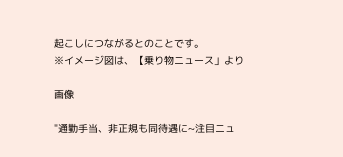起こしにつながるとのことです。
※イメージ図は、【乗り物ニュース」より

画像

"通勤手当、非正規も同待遇に~注目ニュ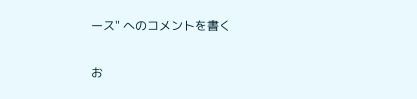ース" へのコメントを書く

お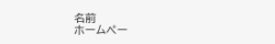名前
ホームペー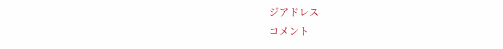ジアドレス
コメント